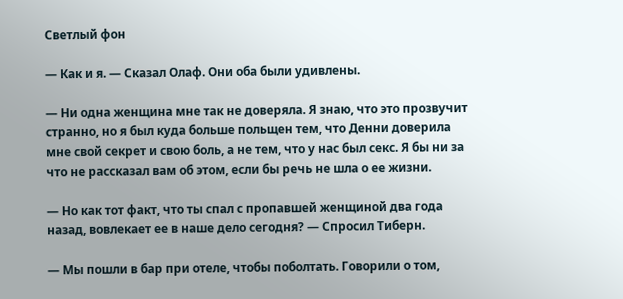Светлый фон

— Как и я. — Сказал Олаф. Они оба были удивлены.

— Ни одна женщина мне так не доверяла. Я знаю, что это прозвучит странно, но я был куда больше польщен тем, что Денни доверила мне свой секрет и свою боль, а не тем, что у нас был секс. Я бы ни за что не рассказал вам об этом, если бы речь не шла о ее жизни.

— Но как тот факт, что ты спал с пропавшей женщиной два года назад, вовлекает ее в наше дело сегодня? — Спросил Тиберн.

— Мы пошли в бар при отеле, чтобы поболтать. Говорили о том,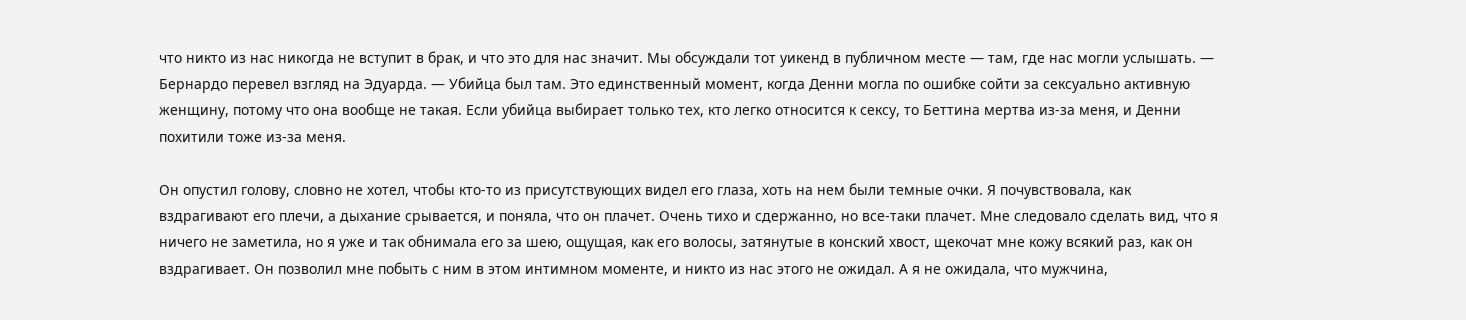что никто из нас никогда не вступит в брак, и что это для нас значит. Мы обсуждали тот уикенд в публичном месте — там, где нас могли услышать. — Бернардо перевел взгляд на Эдуарда. — Убийца был там. Это единственный момент, когда Денни могла по ошибке сойти за сексуально активную женщину, потому что она вообще не такая. Если убийца выбирает только тех, кто легко относится к сексу, то Беттина мертва из-за меня, и Денни похитили тоже из-за меня.

Он опустил голову, словно не хотел, чтобы кто-то из присутствующих видел его глаза, хоть на нем были темные очки. Я почувствовала, как вздрагивают его плечи, а дыхание срывается, и поняла, что он плачет. Очень тихо и сдержанно, но все-таки плачет. Мне следовало сделать вид, что я ничего не заметила, но я уже и так обнимала его за шею, ощущая, как его волосы, затянутые в конский хвост, щекочат мне кожу всякий раз, как он вздрагивает. Он позволил мне побыть с ним в этом интимном моменте, и никто из нас этого не ожидал. А я не ожидала, что мужчина,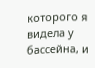которого я видела у бассейна, и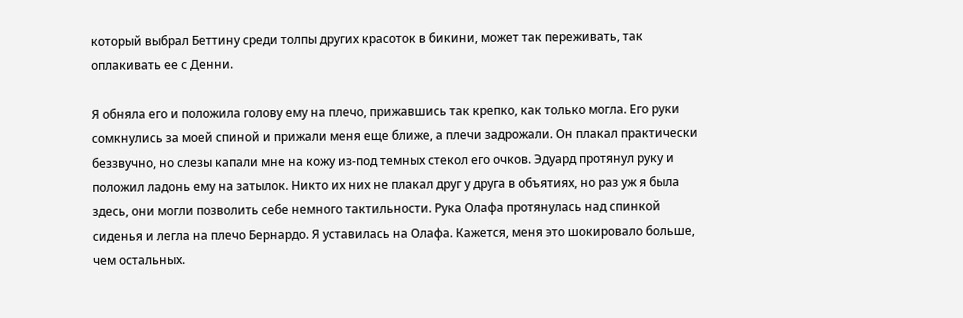который выбрал Беттину среди толпы других красоток в бикини, может так переживать, так оплакивать ее с Денни.

Я обняла его и положила голову ему на плечо, прижавшись так крепко, как только могла. Его руки сомкнулись за моей спиной и прижали меня еще ближе, а плечи задрожали. Он плакал практически беззвучно, но слезы капали мне на кожу из-под темных стекол его очков. Эдуард протянул руку и положил ладонь ему на затылок. Никто их них не плакал друг у друга в объятиях, но раз уж я была здесь, они могли позволить себе немного тактильности. Рука Олафа протянулась над спинкой сиденья и легла на плечо Бернардо. Я уставилась на Олафа. Кажется, меня это шокировало больше, чем остальных.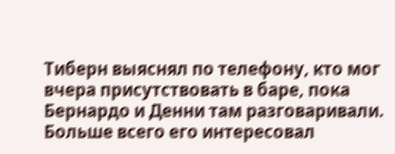Тиберн выяснял по телефону, кто мог вчера присутствовать в баре, пока Бернардо и Денни там разговаривали. Больше всего его интересовал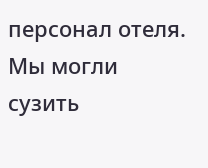персонал отеля. Мы могли сузить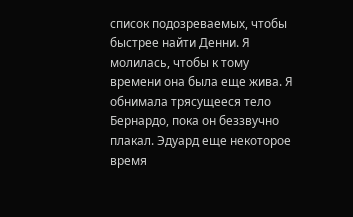список подозреваемых, чтобы быстрее найти Денни. Я молилась, чтобы к тому времени она была еще жива. Я обнимала трясущееся тело Бернардо, пока он беззвучно плакал. Эдуард еще некоторое время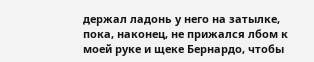держал ладонь у него на затылке, пока, наконец, не прижался лбом к моей руке и щеке Бернардо, чтобы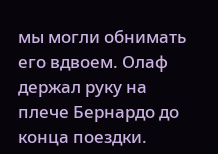мы могли обнимать его вдвоем. Олаф держал руку на плече Бернардо до конца поездки.